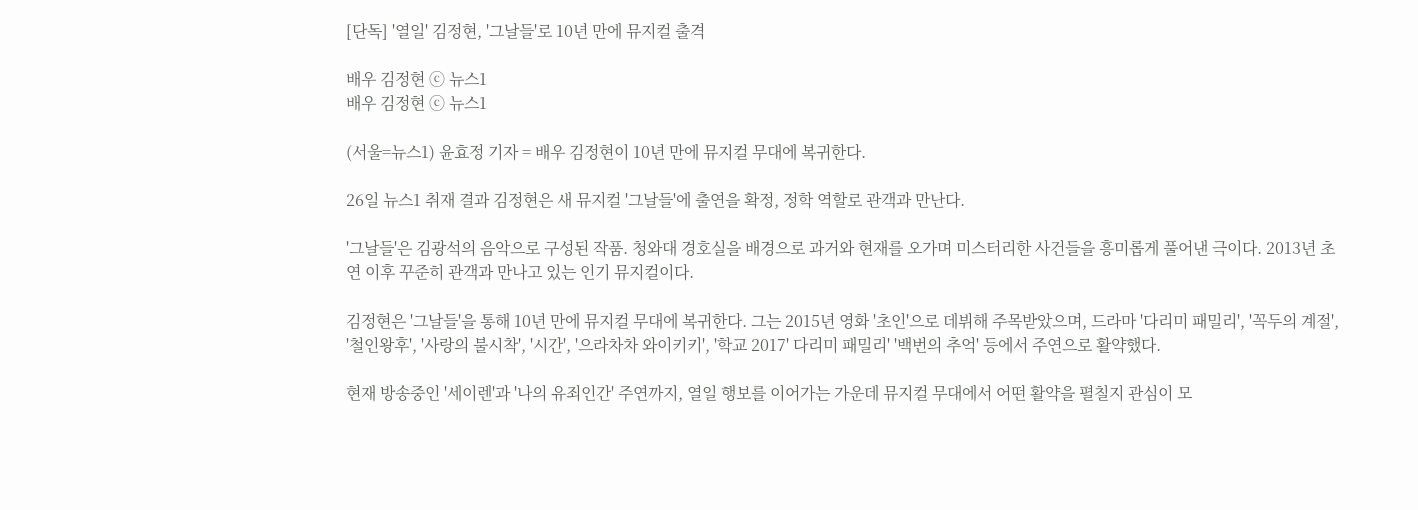[단독] '열일' 김정현, '그날들'로 10년 만에 뮤지컬 출격

배우 김정현 ⓒ 뉴스1
배우 김정현 ⓒ 뉴스1

(서울=뉴스1) 윤효정 기자 = 배우 김정현이 10년 만에 뮤지컬 무대에 복귀한다.

26일 뉴스1 취재 결과 김정현은 새 뮤지컬 '그날들'에 출연을 확정, 정학 역할로 관객과 만난다.

'그날들'은 김광석의 음악으로 구성된 작품. 청와대 경호실을 배경으로 과거와 현재를 오가며 미스터리한 사건들을 흥미롭게 풀어낸 극이다. 2013년 초연 이후 꾸준히 관객과 만나고 있는 인기 뮤지컬이다.

김정현은 '그날들'을 통해 10년 만에 뮤지컬 무대에 복귀한다. 그는 2015년 영화 '초인'으로 데뷔해 주목받았으며, 드라마 '다리미 패밀리', '꼭두의 계절', '철인왕후', '사랑의 불시착', '시간', '으라차차 와이키키', '학교 2017' 다리미 패밀리' '백번의 추억' 등에서 주연으로 활약했다.

현재 방송중인 '세이렌'과 '나의 유죄인간' 주연까지, 열일 행보를 이어가는 가운데 뮤지컬 무대에서 어떤 활약을 펼칠지 관심이 모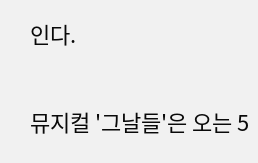인다.

뮤지컬 '그날들'은 오는 5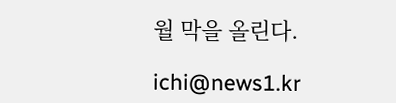월 막을 올린다.

ichi@news1.kr